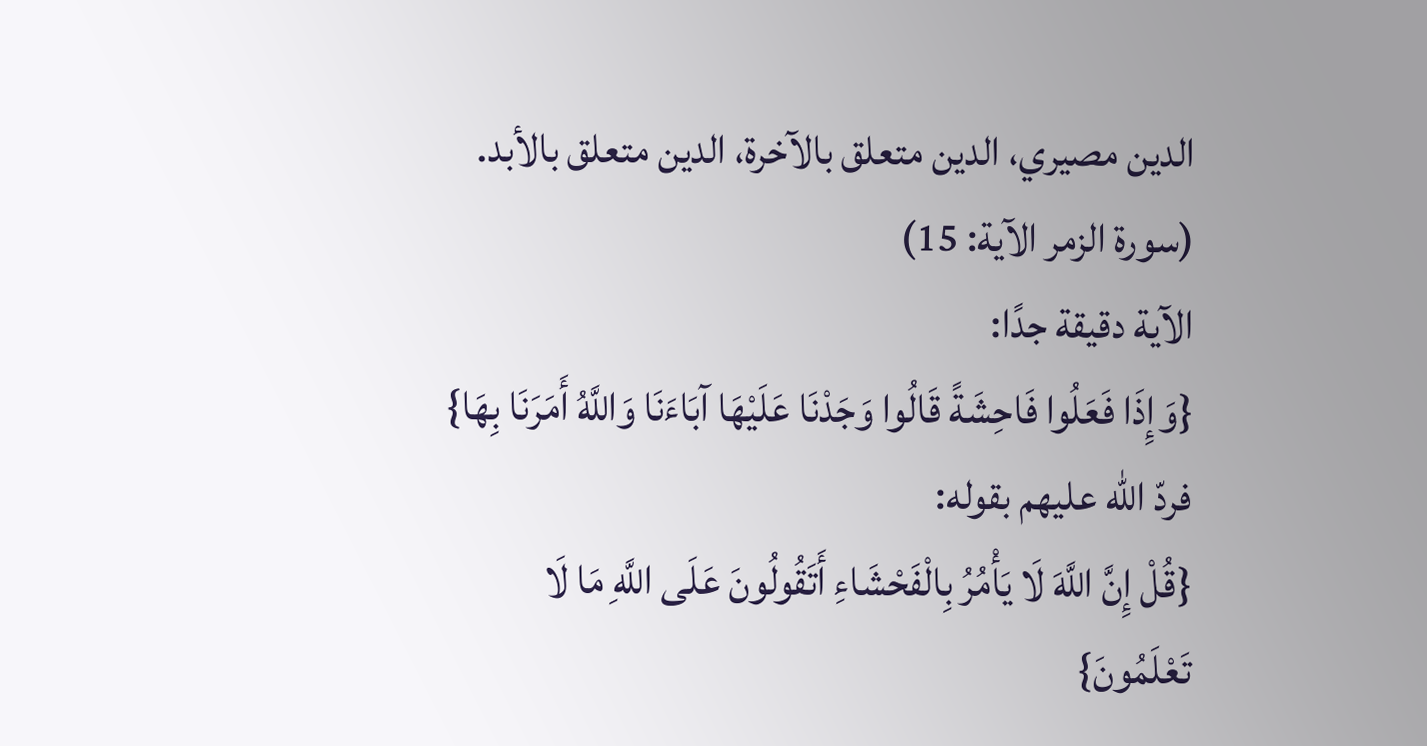الدين مصيري، الدين متعلق بالآخرة، الدين متعلق بالأبد.
(سورة الزمر الآية: 15)
الآية دقيقة جدًا:
{وَإِذَا فَعَلُوا فَاحِشَةً قَالُوا وَجَدْنَا عَلَيْهَا آبَاءَنَا وَاللَّهُ أَمَرَنَا بِهَا}
فردّ الله عليهم بقوله:
{قُلْ إِنَّ اللَّهَ لَا يَأْمُرُ بِالْفَحْشَاءِ أَتَقُولُونَ عَلَى اللَّهِ مَا لَا تَعْلَمُونَ}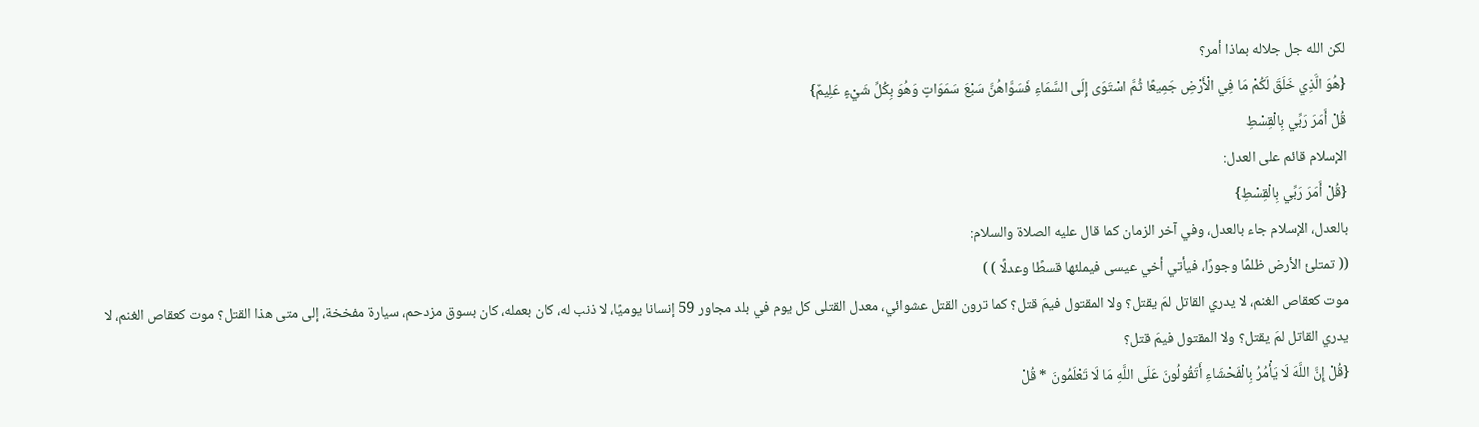لكن الله جل جلاله بماذا أمر؟
{هُوَ الَّذِي خَلَقَ لَكُمْ مَا فِي الْأَرْضِ جَمِيعًا ثُمَّ اسْتَوَى إِلَى السَّمَاءِ فَسَوَّاهُنَّ سَبْعَ سَمَوَاتٍ وَهُوَ بِكُلِّ شَيْءٍ عَلِيمٌ}
قُلْ أَمَرَ رَبِّي بِالْقِسْطِ
الإسلام قائم على العدل:
{قُلْ أَمَرَ رَبِّي بِالْقِسْطِ}
بالعدل، الإسلام جاء بالعدل، وفي آخر الزمان كما قال عليه الصلاة والسلام:
(( تمتلئ الأرض ظلمًا وجورًا، فيأتي أخي عيسى فيملئها قسطًا وعدلًا ) )
موت كعقاص الغنم، لا يدري القاتل لمَ يقتل؟ ولا المقتول فيمَ قتل؟ كما ترون القتل عشوائي، معدل القتلى كل يوم في بلد مجاور 59 إنسانا يوميًا، لا ذنب له، كان بعمله، كان بسوق مزدحم، سيارة مفخخة، إلى متى هذا القتل؟ موت كعقاص الغنم، لا يدري القاتل لمَ يقتل؟ ولا المقتول فيمَ قتل؟
{قُلْ إِنَّ اللَّهَ لَا يَأْمُرُ بِالْفَحْشَاءِ أَتَقُولُونَ عَلَى اللَّهِ مَا لَا تَعْلَمُونَ * قُلْ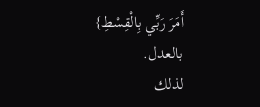أَمَرَ رَبِّي بِالْقِسْطِ}
بالعدل.
لذلك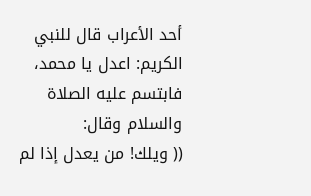أحد الأعراب قال للنبي الكريم: اعدل يا محمد، فابتسم عليه الصلاة والسلام وقال:
(( ويلك! من يعدل إذا لم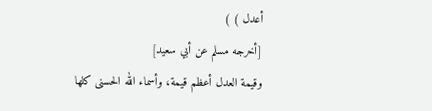أعدل ) )
[أخرجه مسلم عن أبي سعيد]
وقيمة العدل أعظم قيمة، وأسماء الله الحسنى كلها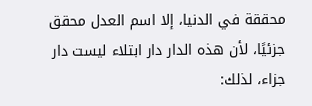محققة في الدنيا، إلا اسم العدل محقق جزئيًا، لأن هذه الدار دار ابتلاء ليست دار جزاء، لذلك: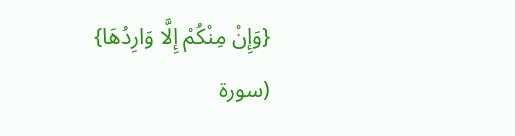{وَإِنْ مِنْكُمْ إِلَّا وَارِدُهَا}
(سورة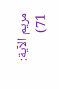مريم الآية: 71)